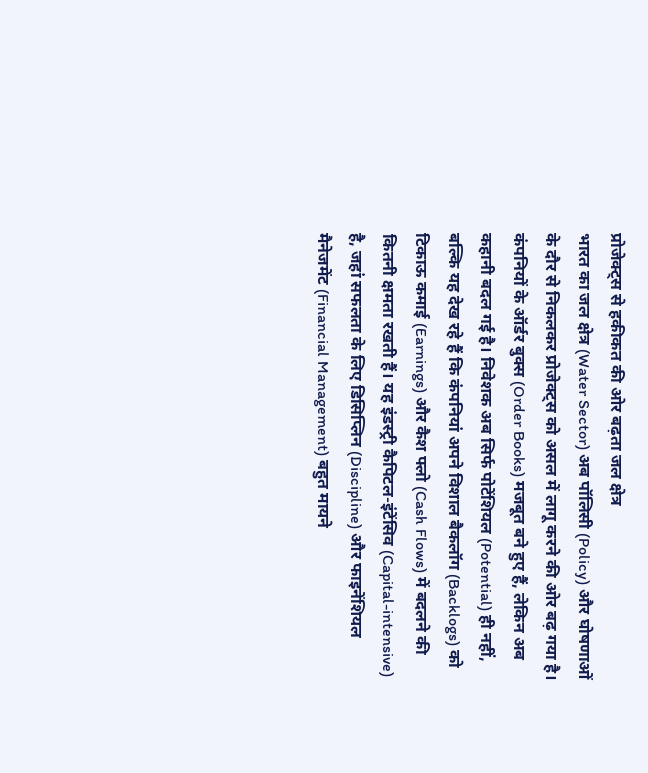प्रोजेक्ट्स से हकीकत की ओर बढ़ता जल क्षेत्र
भारत का जल क्षेत्र (Water Sector) अब पॉलिसी (Policy) और घोषणाओं के दौर से निकलकर प्रोजेक्ट्स को असल में लागू करने की ओर बढ़ गया है। कंपनियों के ऑर्डर बुक्स (Order Books) मजबूत बने हुए हैं, लेकिन अब कहानी बदल गई है। निवेशक अब सिर्फ पोटेंशियल (Potential) ही नहीं, बल्कि यह देख रहे हैं कि कंपनियां अपने विशाल बैकलॉग (Backlogs) को टिकाऊ कमाई (Earnings) और कैश फ्लो (Cash Flows) में बदलने की कितनी क्षमता रखती हैं। यह इंडस्ट्री कैपिटल-इंटेंसिव (Capital-intensive) है, जहां सफलता के लिए डिसिप्लिन (Discipline) और फाइनेंशियल मैनेजमेंट (Financial Management) बहुत मायने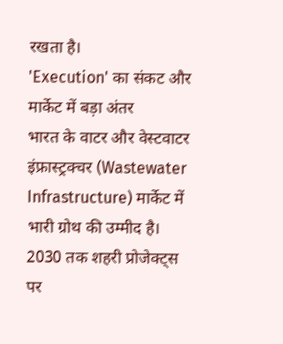रखता है।
'Execution' का संकट और मार्केट में बड़ा अंतर
भारत के वाटर और वेस्टवाटर इंफ्रास्ट्रक्चर (Wastewater Infrastructure) मार्केट में भारी ग्रोथ की उम्मीद है। 2030 तक शहरी प्रोजेक्ट्स पर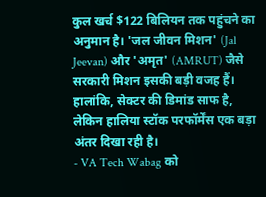कुल खर्च $122 बिलियन तक पहुंचने का अनुमान है। 'जल जीवन मिशन' (Jal Jeevan) और 'अमृत' (AMRUT) जैसे सरकारी मिशन इसकी बड़ी वजह हैं। हालांकि, सेक्टर की डिमांड साफ है, लेकिन हालिया स्टॉक परफॉर्मेंस एक बड़ा अंतर दिखा रही है।
- VA Tech Wabag को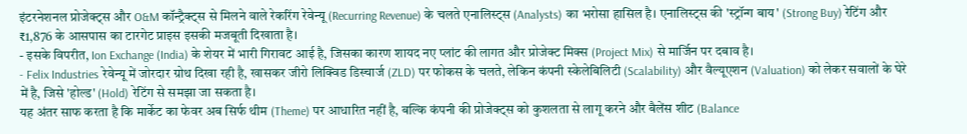इंटरनेशनल प्रोजेक्ट्स और O&M कॉन्ट्रैक्ट्स से मिलने वाले रेकरिंग रेवेन्यू (Recurring Revenue) के चलते एनालिस्ट्स (Analysts) का भरोसा हासिल है। एनालिस्ट्स की 'स्ट्रॉन्ग बाय' (Strong Buy) रेटिंग और ₹1,876 के आसपास का टारगेट प्राइस इसकी मजबूती दिखाता है।
- इसके विपरीत, Ion Exchange (India) के शेयर में भारी गिरावट आई है, जिसका कारण शायद नए प्लांट की लागत और प्रोजेक्ट मिक्स (Project Mix) से मार्जिन पर दबाव है।
- Felix Industries रेवेन्यू में जोरदार ग्रोथ दिखा रही है, खासकर जीरो लिक्विड डिस्चार्ज (ZLD) पर फोकस के चलते, लेकिन कंपनी स्केलेबिलिटी (Scalability) और वैल्यूएशन (Valuation) को लेकर सवालों के घेरे में है, जिसे 'होल्ड' (Hold) रेटिंग से समझा जा सकता है।
यह अंतर साफ करता है कि मार्केट का फेवर अब सिर्फ थीम (Theme) पर आधारित नहीं है, बल्कि कंपनी की प्रोजेक्ट्स को कुशलता से लागू करने और बैलेंस शीट (Balance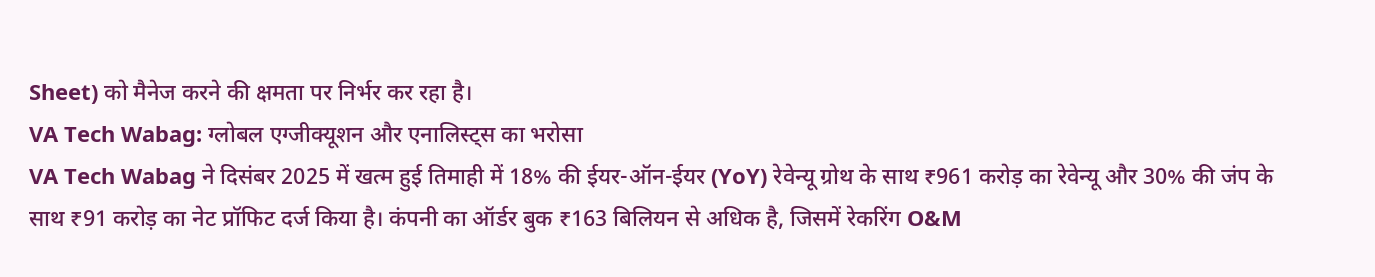Sheet) को मैनेज करने की क्षमता पर निर्भर कर रहा है।
VA Tech Wabag: ग्लोबल एग्जीक्यूशन और एनालिस्ट्स का भरोसा
VA Tech Wabag ने दिसंबर 2025 में खत्म हुई तिमाही में 18% की ईयर-ऑन-ईयर (YoY) रेवेन्यू ग्रोथ के साथ ₹961 करोड़ का रेवेन्यू और 30% की जंप के साथ ₹91 करोड़ का नेट प्रॉफिट दर्ज किया है। कंपनी का ऑर्डर बुक ₹163 बिलियन से अधिक है, जिसमें रेकरिंग O&M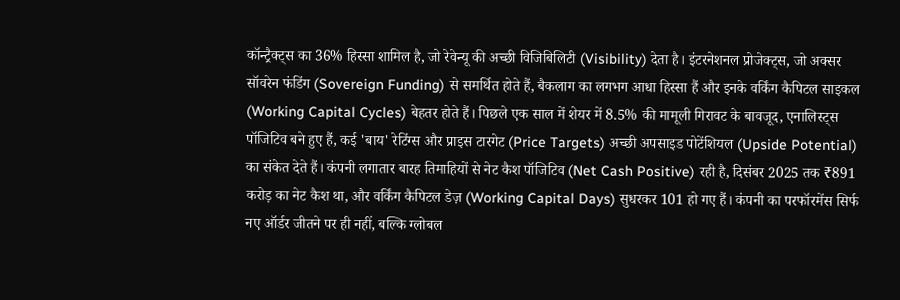कॉन्ट्रैक्ट्स का 36% हिस्सा शामिल है, जो रेवेन्यू की अच्छी विजिबिलिटी (Visibility) देता है। इंटरनेशनल प्रोजेक्ट्स, जो अक्सर सॉवरेन फंडिंग (Sovereign Funding) से समर्थित होते हैं, बैकलाग का लगभग आधा हिस्सा हैं और इनके वर्किंग कैपिटल साइकल (Working Capital Cycles) बेहतर होते हैं। पिछले एक साल में शेयर में 8.5% की मामूली गिरावट के बावजूद, एनालिस्ट्स पॉजिटिव बने हुए हैं, कई 'बाय' रेटिंग्स और प्राइस टारगेट (Price Targets) अच्छी अपसाइड पोटेंशियल (Upside Potential) का संकेत देते हैं। कंपनी लगातार बारह तिमाहियों से नेट कैश पॉजिटिव (Net Cash Positive) रही है, दिसंबर 2025 तक ₹891 करोड़ का नेट कैश था, और वर्किंग कैपिटल डेज़ (Working Capital Days) सुधरकर 101 हो गए हैं। कंपनी का परफॉरमेंस सिर्फ नए ऑर्डर जीतने पर ही नहीं, बल्कि ग्लोबल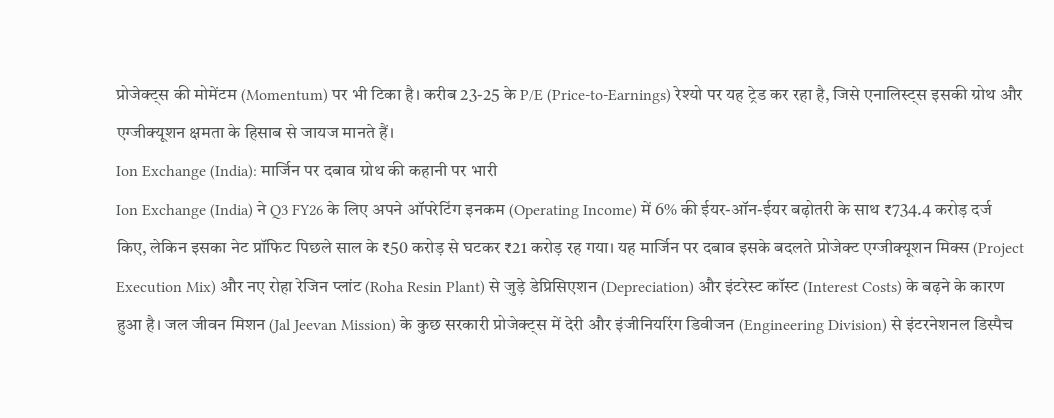प्रोजेक्ट्स की मोमेंटम (Momentum) पर भी टिका है। करीब 23-25 के P/E (Price-to-Earnings) रेश्यो पर यह ट्रेड कर रहा है, जिसे एनालिस्ट्स इसकी ग्रोथ और एग्जीक्यूशन क्षमता के हिसाब से जायज मानते हैं।
Ion Exchange (India): मार्जिन पर दबाव ग्रोथ की कहानी पर भारी
Ion Exchange (India) ने Q3 FY26 के लिए अपने ऑपरेटिंग इनकम (Operating Income) में 6% की ईयर-ऑन-ईयर बढ़ोतरी के साथ ₹734.4 करोड़ दर्ज किए, लेकिन इसका नेट प्रॉफिट पिछले साल के ₹50 करोड़ से घटकर ₹21 करोड़ रह गया। यह मार्जिन पर दबाव इसके बदलते प्रोजेक्ट एग्जीक्यूशन मिक्स (Project Execution Mix) और नए रोहा रेजिन प्लांट (Roha Resin Plant) से जुड़े डेप्रिसिएशन (Depreciation) और इंटरेस्ट कॉस्ट (Interest Costs) के बढ़ने के कारण हुआ है। जल जीवन मिशन (Jal Jeevan Mission) के कुछ सरकारी प्रोजेक्ट्स में देरी और इंजीनियरिंग डिवीजन (Engineering Division) से इंटरनेशनल डिस्पैच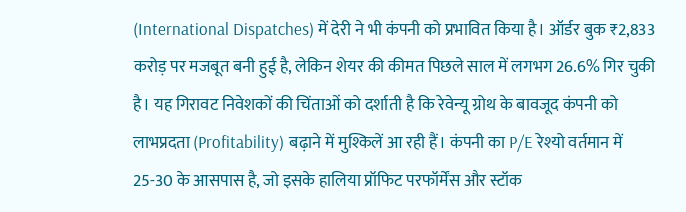(International Dispatches) में देरी ने भी कंपनी को प्रभावित किया है। ऑर्डर बुक ₹2,833 करोड़ पर मजबूत बनी हुई है, लेकिन शेयर की कीमत पिछले साल में लगभग 26.6% गिर चुकी है। यह गिरावट निवेशकों की चिंताओं को दर्शाती है कि रेवेन्यू ग्रोथ के बावजूद कंपनी को लाभप्रदता (Profitability) बढ़ाने में मुश्किलें आ रही हैं। कंपनी का P/E रेश्यो वर्तमान में 25-30 के आसपास है, जो इसके हालिया प्रॉफिट परफॉर्मेंस और स्टॉक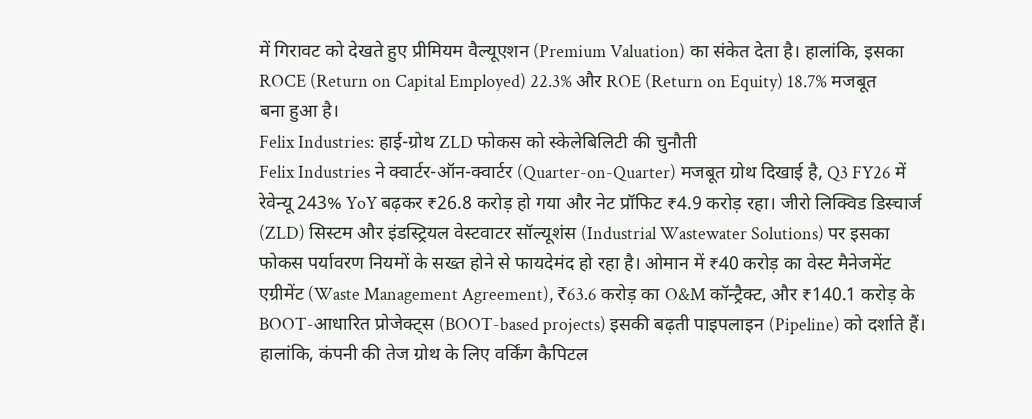में गिरावट को देखते हुए प्रीमियम वैल्यूएशन (Premium Valuation) का संकेत देता है। हालांकि, इसका ROCE (Return on Capital Employed) 22.3% और ROE (Return on Equity) 18.7% मजबूत बना हुआ है।
Felix Industries: हाई-ग्रोथ ZLD फोकस को स्केलेबिलिटी की चुनौती
Felix Industries ने क्वार्टर-ऑन-क्वार्टर (Quarter-on-Quarter) मजबूत ग्रोथ दिखाई है, Q3 FY26 में रेवेन्यू 243% YoY बढ़कर ₹26.8 करोड़ हो गया और नेट प्रॉफिट ₹4.9 करोड़ रहा। जीरो लिक्विड डिस्चार्ज (ZLD) सिस्टम और इंडस्ट्रियल वेस्टवाटर सॉल्यूशंस (Industrial Wastewater Solutions) पर इसका फोकस पर्यावरण नियमों के सख्त होने से फायदेमंद हो रहा है। ओमान में ₹40 करोड़ का वेस्ट मैनेजमेंट एग्रीमेंट (Waste Management Agreement), ₹63.6 करोड़ का O&M कॉन्ट्रैक्ट, और ₹140.1 करोड़ के BOOT-आधारित प्रोजेक्ट्स (BOOT-based projects) इसकी बढ़ती पाइपलाइन (Pipeline) को दर्शाते हैं। हालांकि, कंपनी की तेज ग्रोथ के लिए वर्किंग कैपिटल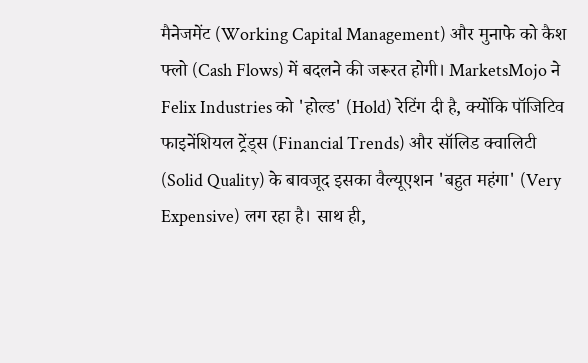मैनेजमेंट (Working Capital Management) और मुनाफे को कैश फ्लो (Cash Flows) में बदलने की जरूरत होगी। MarketsMojo ने Felix Industries को 'होल्ड' (Hold) रेटिंग दी है, क्योंकि पॉजिटिव फाइनेंशियल ट्रेंड्स (Financial Trends) और सॉलिड क्वालिटी (Solid Quality) के बावजूद इसका वैल्यूएशन 'बहुत महंगा' (Very Expensive) लग रहा है। साथ ही,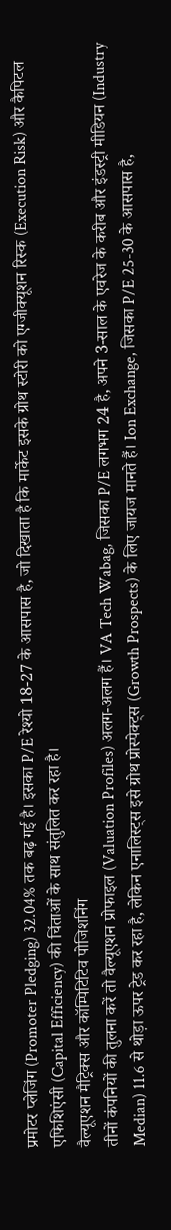प्रमोटर प्लेजिंग (Promoter Pledging) 32.04% तक बढ़ गई है। इसका P/E रेश्यो 18-27 के आसपास है, जो दिखाता है कि मार्केट इसके ग्रोथ स्टोरी को एग्जीक्यूशन रिस्क (Execution Risk) और कैपिटल एफिशिएंसी (Capital Efficiency) की चिंताओं के साथ संतुलित कर रहा है।
वैल्यूएशन मैट्रिक्स और कॉम्पिटिटिव पोजिशनिंग
तीनों कंपनियों की तुलना करें तो वैल्यूएशन प्रोफाइल (Valuation Profiles) अलग-अलग हैं। VA Tech Wabag, जिसका P/E लगभग 24 है, अपने 3-साल के एवरेज के करीब और इंडस्ट्री मीडियन (Industry Median) 11.6 से थोड़ा ऊपर ट्रेड कर रहा है, लेकिन एनालिस्ट्स इसे ग्रोथ प्रोस्पेक्ट्स (Growth Prospects) के लिए जायज मानते हैं। Ion Exchange, जिसका P/E 25-30 के आसपास है,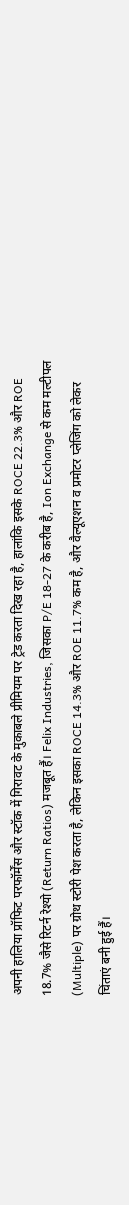अपनी हालिया प्रॉफिट परफॉर्मेंस और स्टॉक में गिरावट के मुकाबले प्रीमियम पर ट्रेड करता दिख रहा है, हालांकि इसके ROCE 22.3% और ROE 18.7% जैसे रिटर्न रेश्यो (Return Ratios) मजबूत हैं। Felix Industries, जिसका P/E 18-27 के करीब है, Ion Exchange से कम मल्टीपल (Multiple) पर ग्रोथ स्टोरी पेश करता है, लेकिन इसका ROCE 14.3% और ROE 11.7% कम है, और वैल्यूएशन व प्रमोटर प्लेजिंग को लेकर चिंताएं बनी हुई हैं।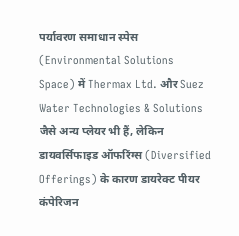पर्यावरण समाधान स्पेस (Environmental Solutions Space) में Thermax Ltd. और Suez Water Technologies & Solutions जैसे अन्य प्लेयर भी हैं, लेकिन डायवर्सिफाइड ऑफरिंग्स (Diversified Offerings) के कारण डायरेक्ट पीयर कंपेरिजन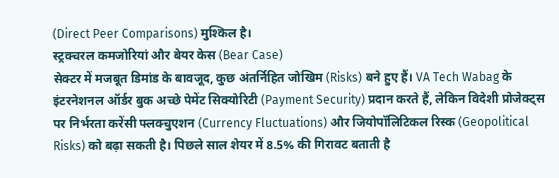(Direct Peer Comparisons) मुश्किल है।
स्ट्रक्चरल कमजोरियां और बेयर केस (Bear Case)
सेक्टर में मजबूत डिमांड के बावजूद, कुछ अंतर्निहित जोखिम (Risks) बने हुए हैं। VA Tech Wabag के इंटरनेशनल ऑर्डर बुक अच्छे पेमेंट सिक्योरिटी (Payment Security) प्रदान करते हैं, लेकिन विदेशी प्रोजेक्ट्स पर निर्भरता करेंसी फ्लक्चुएशन (Currency Fluctuations) और जियोपॉलिटिकल रिस्क (Geopolitical Risks) को बढ़ा सकती है। पिछले साल शेयर में 8.5% की गिरावट बताती है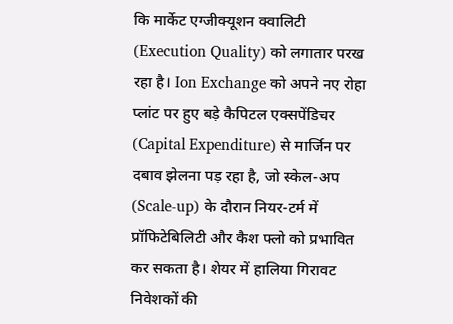कि मार्केट एग्जीक्यूशन क्वालिटी (Execution Quality) को लगातार परख रहा है। Ion Exchange को अपने नए रोहा प्लांट पर हुए बड़े कैपिटल एक्सपेंडिचर (Capital Expenditure) से मार्जिन पर दबाव झेलना पड़ रहा है, जो स्केल-अप (Scale-up) के दौरान नियर-टर्म में प्रॉफिटेबिलिटी और कैश फ्लो को प्रभावित कर सकता है। शेयर में हालिया गिरावट निवेशकों की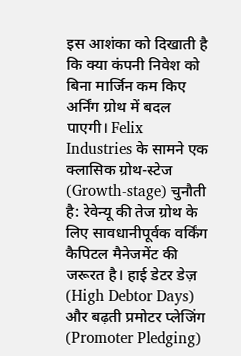इस आशंका को दिखाती है कि क्या कंपनी निवेश को बिना मार्जिन कम किए अर्निंग ग्रोथ में बदल पाएगी। Felix Industries के सामने एक क्लासिक ग्रोथ-स्टेज (Growth-stage) चुनौती है: रेवेन्यू की तेज ग्रोथ के लिए सावधानीपूर्वक वर्किंग कैपिटल मैनेजमेंट की जरूरत है। हाई डेटर डेज़ (High Debtor Days) और बढ़ती प्रमोटर प्लेजिंग (Promoter Pledging)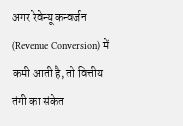अगर रेवेन्यू कन्वर्जन (Revenue Conversion) में कमी आती है, तो वित्तीय तंगी का संकेत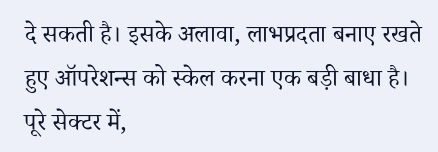दे सकती है। इसके अलावा, लाभप्रदता बनाए रखते हुए ऑपरेशन्स को स्केल करना एक बड़ी बाधा है। पूरे सेक्टर में,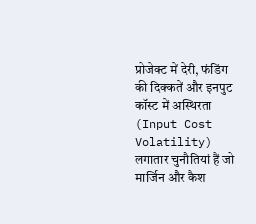प्रोजेक्ट में देरी, फंडिंग की दिक्कतें और इनपुट कॉस्ट में अस्थिरता (Input Cost Volatility) लगातार चुनौतियां हैं जो मार्जिन और कैश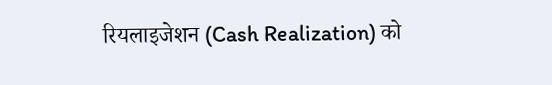रियलाइजेशन (Cash Realization) को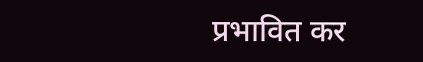प्रभावित कर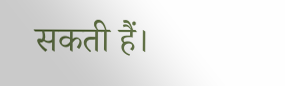सकती हैं।